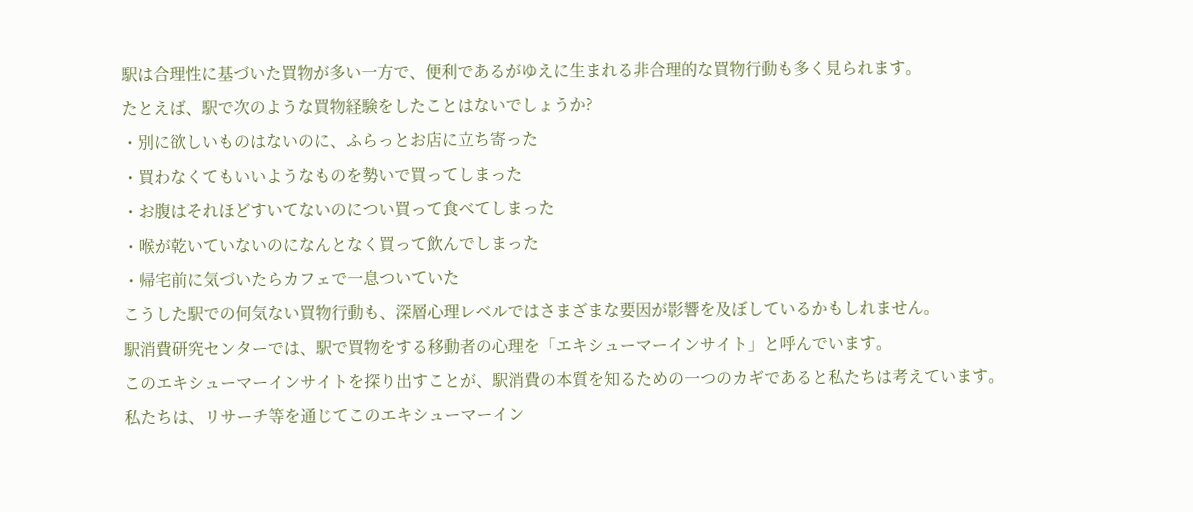駅は合理性に基づいた買物が多い一方で、便利であるがゆえに生まれる非合理的な買物行動も多く見られます。
たとえば、駅で次のような買物経験をしたことはないでしょうか?
・別に欲しいものはないのに、ふらっとお店に立ち寄った
・買わなくてもいいようなものを勢いで買ってしまった
・お腹はそれほどすいてないのについ買って食べてしまった
・喉が乾いていないのになんとなく買って飲んでしまった
・帰宅前に気づいたらカフェで一息ついていた
こうした駅での何気ない買物行動も、深層心理レベルではさまざまな要因が影響を及ぼしているかもしれません。
駅消費研究センターでは、駅で買物をする移動者の心理を「エキシューマーインサイト」と呼んでいます。
このエキシューマーインサイトを探り出すことが、駅消費の本質を知るための一つのカギであると私たちは考えています。
私たちは、リサーチ等を通じてこのエキシューマーイン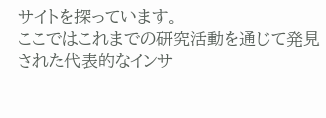サイトを探っています。
ここではこれまでの研究活動を通じて発見された代表的なインサ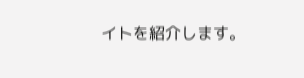イトを紹介します。